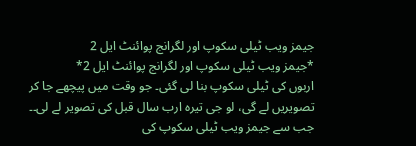جیمز ویب ٹیلی سکوپ اور لگرانج پوائنٹ ایل 2
*جیمز ویب ٹیلی سکوپ اور لگرانج پوائنٹ ایل 2*
اربوں کی ٹیلی سکوپ بنا لی گئی۔ جو وقت میں پیچھے جا کر تصویریں لے گی، لو جی تیرہ ارب سال قبل کی تصویر لے لی۔۔
جب سے جیمز ویب ٹیلی سکوپ کی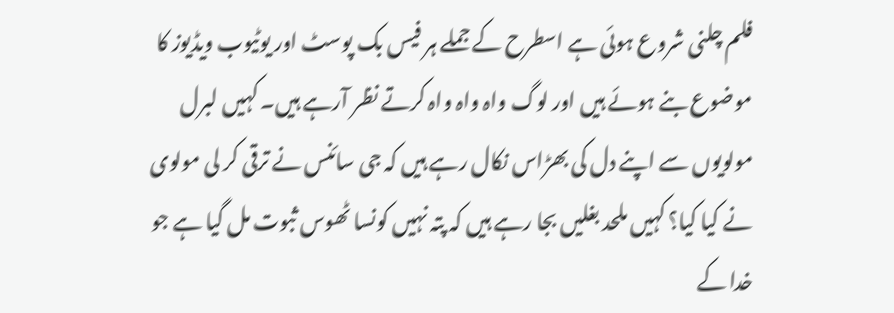فلم چلنی شروع ہوئی ہے اسطرح کے جملے ہر فیس بک پوسٹ اور یوٹیوب ویڈیوز کا موضوع بنے ہوئے ہیں اور لوگ واہ واہ واہ کرتے نظر آرہے ہیں۔ کہیں لبرل مولویوں سے اپنے دل کی بھڑاس نکال رہے ہیں کہ جی سائنس نے ترقی کر لی مولوی نے کیا کیا؟ کہیں ملحد بغلیں بجا رہے ہیں کہ پتہ نہیں کونسا ٹھوس ثبوت مل گیا ہے جو خدا کے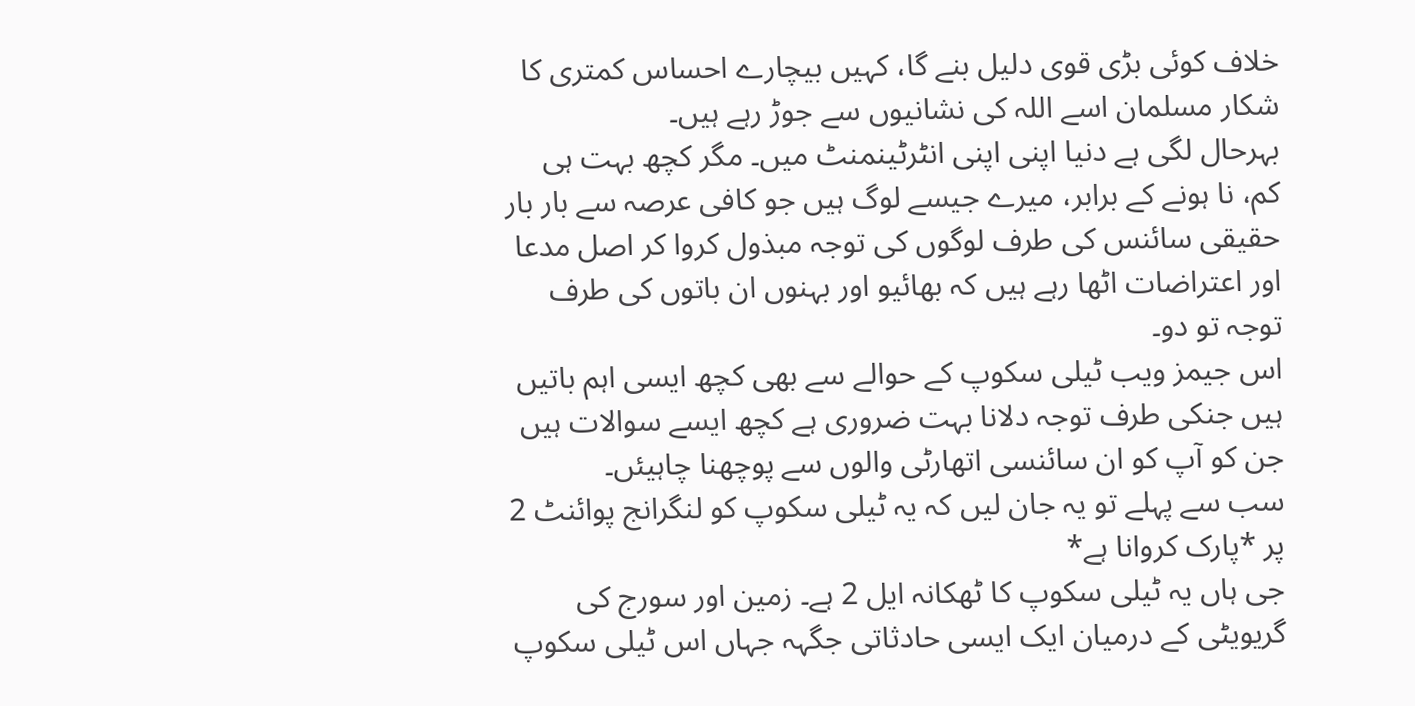خلاف کوئی بڑی قوی دلیل بنے گا، کہیں بیچارے احساس کمتری کا شکار مسلمان اسے اللہ کی نشانیوں سے جوڑ رہے ہیں۔
بہرحال لگی ہے دنیا اپنی اپنی انٹرٹینمنٹ میں۔ مگر کچھ بہت ہی کم، نا ہونے کے برابر، میرے جیسے لوگ ہیں جو کافی عرصہ سے بار بار حقیقی سائنس کی طرف لوگوں کی توجہ مبذول کروا کر اصل مدعا اور اعتراضات اٹھا رہے ہیں کہ بھائیو اور بہنوں ان باتوں کی طرف توجہ تو دو۔
اس جیمز ویب ٹیلی سکوپ کے حوالے سے بھی کچھ ایسی اہم باتیں ہیں جنکی طرف توجہ دلانا بہت ضروری ہے کچھ ایسے سوالات ہیں جن کو آپ کو ان سائنسی اتھارٹی والوں سے پوچھنا چاہیئں۔
سب سے پہلے تو یہ جان لیں کہ یہ ٹیلی سکوپ کو لنگرانج پوائنٹ 2 پر *پارک کروانا ہے*
جی ہاں یہ ٹیلی سکوپ کا ٹھکانہ ایل 2 ہے۔ زمین اور سورج کی گریویٹی کے درمیان ایک ایسی حادثاتی جگہہ جہاں اس ٹیلی سکوپ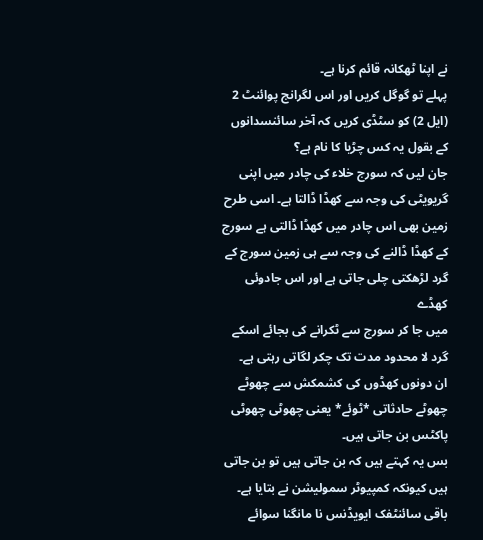نے اپنا ٹھکانہ قائم کرنا ہے۔
پہلے تو گوگل کریں اور اس لگرانج پوائنٹ 2 (ایل 2) کو سٹڈی کریں کہ آخر سائنسدانوں کے بقول یہ کس چڑیا کا نام ہے؟
جان لیں کہ سورج خلاء کی چادر میں اپنی گریویٹی کی وجہ سے کھڈا ڈالتا ہے۔ اسی طرح زمین بھی اس چادر میں کھڈا ڈالتی ہے سورج کے کھڈا ڈالنے کی وجہ سے ہی زمین سورج کے گرد لڑھکتی چلی جاتی ہے اور اس جادوئی کھڈے
میں جا کر سورج سے ٹکرانے کی بجائے اسکے گرد لا محدود مدت تک چکر لگاتی رہتی ہے۔
ان دونوں کھڈوں کی کشمکش سے چھوٹے چھوٹے حادثاتی *ٹوئے* یعنی چھوٹی چھوٹی پاکٹس بن جاتی ہیں۔
بس یہ کہتے ہیں کہ بن جاتی ہیں تو بن جاتی ہیں کیونکہ کمپیوٹر سمولیشن نے بتایا ہے۔ باقی سائنٹفک ایویڈنس نا مانگنا سوائے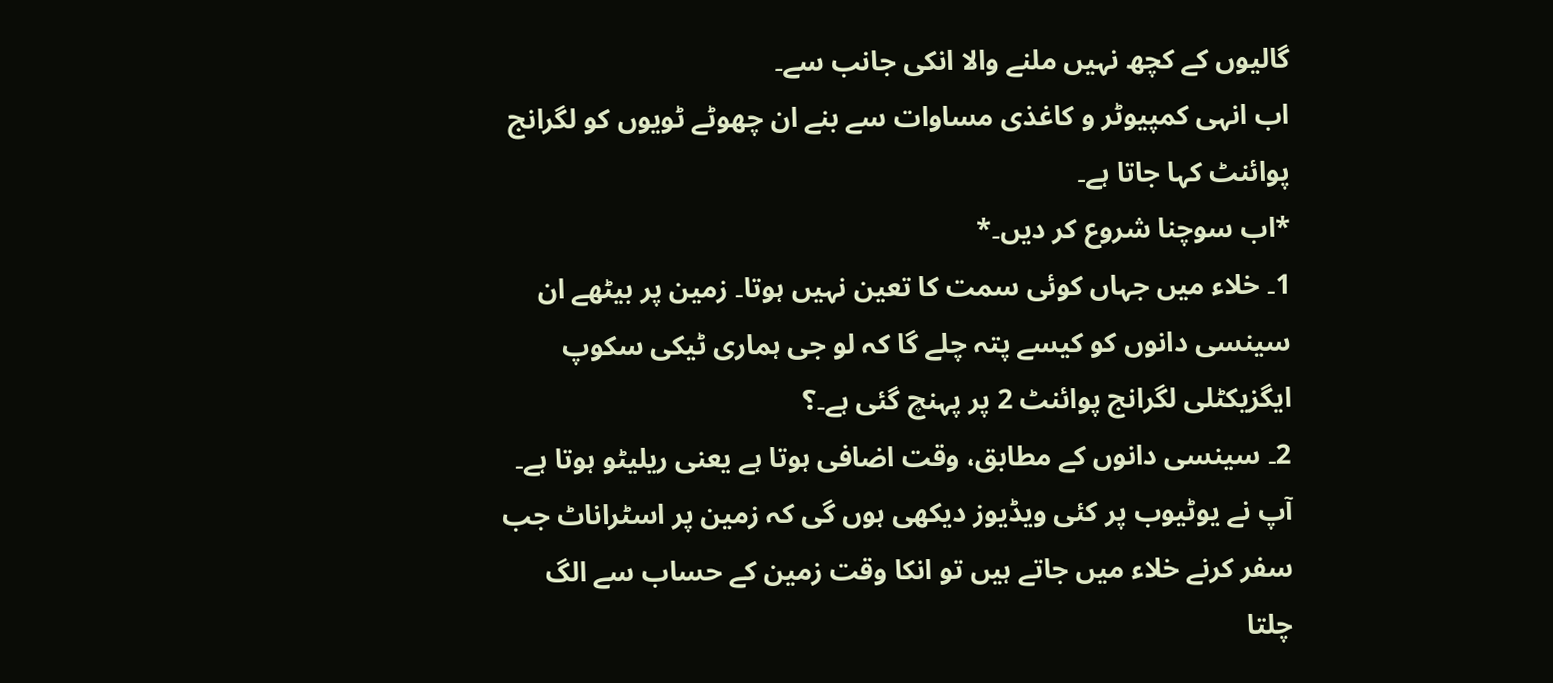گالیوں کے کچھ نہیں ملنے والا انکی جانب سے۔
اب انہی کمپیوٹر و کاغذی مساوات سے بنے ان چھوٹے ٹویوں کو لگرانج پوائنٹ کہا جاتا ہے۔
*اب سوچنا شروع کر دیں۔*
1۔ خلاء میں جہاں کوئی سمت کا تعین نہیں ہوتا۔ زمین پر بیٹھے ان سینسی دانوں کو کیسے پتہ چلے گا کہ لو جی ہماری ٹیکی سکوپ ایگزیکٹلی لگرانج پوائنٹ 2 پر پہنچ گئی ہے۔؟
2۔ سینسی دانوں کے مطابق، وقت اضافی ہوتا ہے یعنی ریلیٹو ہوتا ہے۔ آپ نے یوٹیوب پر کئی ویڈیوز دیکھی ہوں گی کہ زمین پر اسٹراناٹ جب سفر کرنے خلاء میں جاتے ہیں تو انکا وقت زمین کے حساب سے الگ چلتا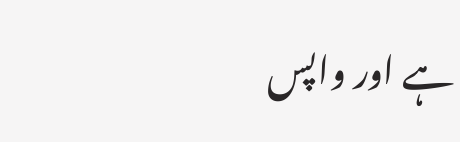ہے اور واپس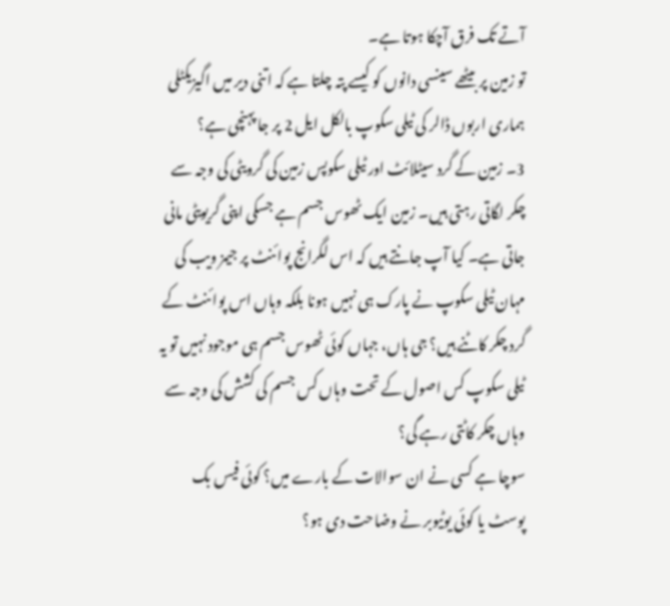آتے تک فرق آچکا ہوتا ہے۔
تو زمین پر بیٹھے سینسی دانوں کو کیسے پتہ چلتا ہے کہ اتنی دیر میں اگیزیکٹلی ہماری اربوں ڈالر کی ٹیلی سکوپ بالکل ایل 2 پر جا پہنچی ہے؟
3۔ زمین کے گرد سیٹلائٹ اور ٹیلی سکوپس زمین کی گرویٹی کی وجہ سے چکر لگاتی رہتی ہیں۔ زمین ایک ٹھوس جسم ہے جسکی اپنی گریویٹی مانی جاتی ہے۔ کیا آپ جانتے ہیں کہ اس لگرانج پوائنٹ پر جیمز ویب کی مہان ٹیلی سکوپ نے پارک ہی نہیں ہونا بلکہ وہاں اس پوائنٹ کے گرد چکر کاٹنے ہیں؟ جی ہاں، جہاں کوئی ٹھوس جسم ہی موجود نہیں تو یہ ٹیلی سکوپ کس اصول کے تحت وہاں کس جسم کی کشش کی وجہ سے وہاں چکر کاٹتی رہے گی؟
سوچا ہے کسی نے ان سوالات کے بارے میں؟ کوئی فیس بک پوسٹ یا کوئی یوٹیوبر نے وضاحت دی ہو؟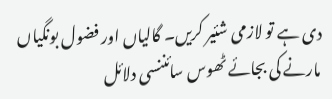دی ہے تو لازمی شئیر کریں۔ گالیاں اور فضول بونگیاں مارنے کی بجائے ٹھوس سائننسی دلائل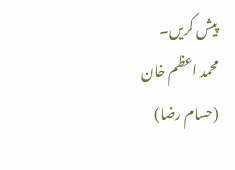پیش کریں۔
محمد اعظم خان
(حسام رضا)